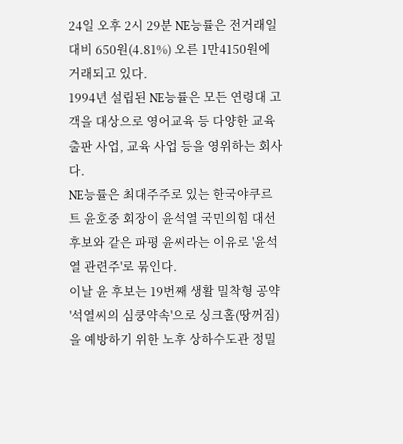24일 오후 2시 29분 NE능률은 전거래일대비 650원(4.81%) 오른 1만4150원에 거래되고 있다.
1994년 설립된 NE능률은 모든 연령대 고객을 대상으로 영어교육 등 다양한 교육출판 사업, 교육 사업 등을 영위하는 회사다.
NE능률은 최대주주로 있는 한국야쿠르트 윤호중 회장이 윤석열 국민의힘 대선 후보와 같은 파평 윤씨라는 이유로 '윤석열 관련주'로 묶인다.
이날 윤 후보는 19번째 생활 밀착형 공약 '석열씨의 심쿵약속'으로 싱크홀(땅꺼짐)을 예방하기 위한 노후 상하수도관 정밀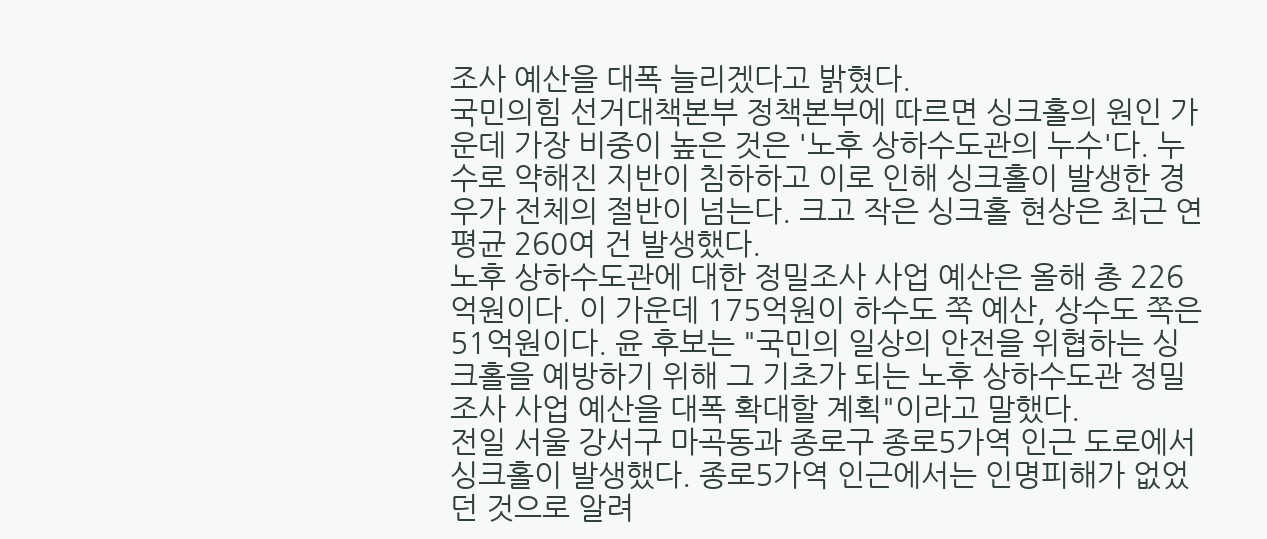조사 예산을 대폭 늘리겠다고 밝혔다.
국민의힘 선거대책본부 정책본부에 따르면 싱크홀의 원인 가운데 가장 비중이 높은 것은 '노후 상하수도관의 누수'다. 누수로 약해진 지반이 침하하고 이로 인해 싱크홀이 발생한 경우가 전체의 절반이 넘는다. 크고 작은 싱크홀 현상은 최근 연평균 260여 건 발생했다.
노후 상하수도관에 대한 정밀조사 사업 예산은 올해 총 226억원이다. 이 가운데 175억원이 하수도 쪽 예산, 상수도 쪽은 51억원이다. 윤 후보는 "국민의 일상의 안전을 위협하는 싱크홀을 예방하기 위해 그 기초가 되는 노후 상하수도관 정밀조사 사업 예산을 대폭 확대할 계획"이라고 말했다.
전일 서울 강서구 마곡동과 종로구 종로5가역 인근 도로에서 싱크홀이 발생했다. 종로5가역 인근에서는 인명피해가 없었던 것으로 알려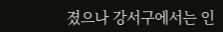졌으나 강서구에서는 인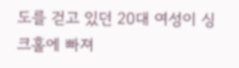도를 걷고 있던 20대 여성이 싱크홀에 빠져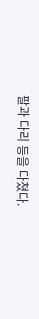팔과 다리 등을 다쳤다.